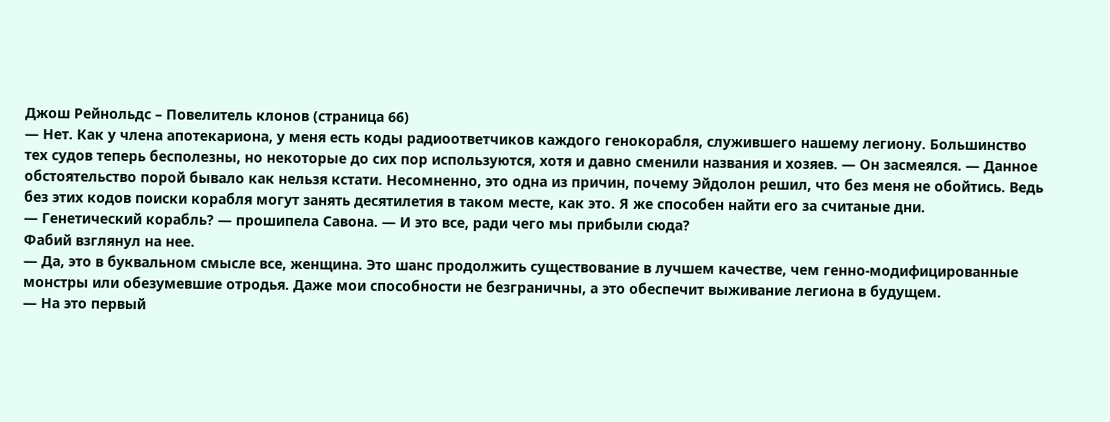Джош Рейнольдс – Повелитель клонов (страница 66)
— Нет. Как у члена апотекариона, у меня есть коды радиоответчиков каждого генокорабля, служившего нашему легиону. Большинство тех судов теперь бесполезны, но некоторые до сих пор используются, хотя и давно сменили названия и хозяев. — Он засмеялся. — Данное обстоятельство порой бывало как нельзя кстати. Несомненно, это одна из причин, почему Эйдолон решил, что без меня не обойтись. Ведь без этих кодов поиски корабля могут занять десятилетия в таком месте, как это. Я же способен найти его за считаные дни.
— Генетический корабль? — прошипела Савона. — И это все, ради чего мы прибыли сюда?
Фабий взглянул на нее.
— Да, это в буквальном смысле все, женщина. Это шанс продолжить существование в лучшем качестве, чем генно-модифицированные монстры или обезумевшие отродья. Даже мои способности не безграничны, а это обеспечит выживание легиона в будущем.
— На это первый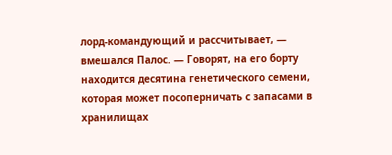лорд-командующий и рассчитывает, — вмешался Палос. — Говорят, на его борту находится десятина генетического семени, которая может посоперничать с запасами в хранилищах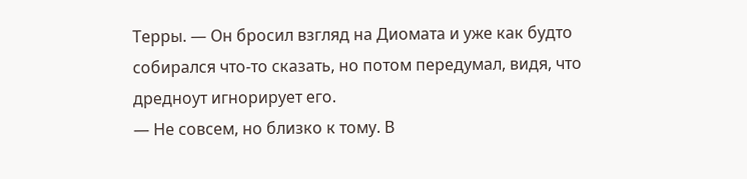Терры. — Он бросил взгляд на Диомата и уже как будто собирался что-то сказать, но потом передумал, видя, что дредноут игнорирует его.
— Не совсем, но близко к тому. В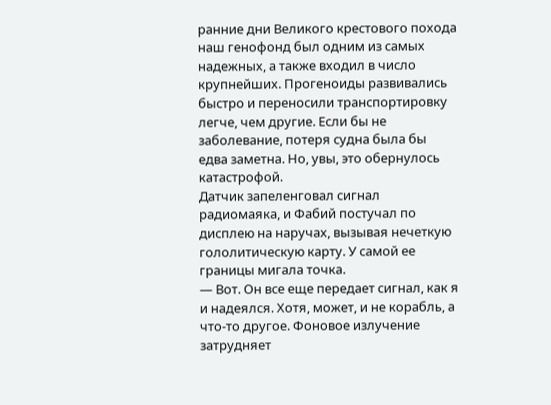ранние дни Великого крестового похода наш генофонд был одним из самых надежных, а также входил в число крупнейших. Прогеноиды развивались быстро и переносили транспортировку легче, чем другие. Если бы не заболевание, потеря судна была бы едва заметна. Но, увы, это обернулось катастрофой.
Датчик запеленговал сигнал радиомаяка, и Фабий постучал по дисплею на наручах, вызывая нечеткую гололитическую карту. У самой ее границы мигала точка.
— Вот. Он все еще передает сигнал, как я и надеялся. Хотя, может, и не корабль, а что-то другое. Фоновое излучение затрудняет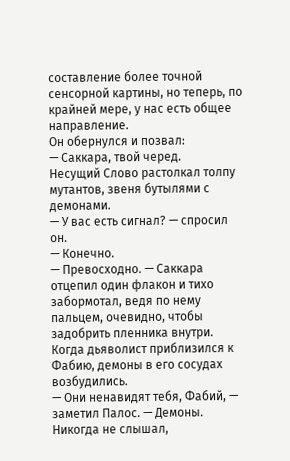составление более точной сенсорной картины, но теперь, по крайней мере, у нас есть общее направление.
Он обернулся и позвал:
— Саккара, твой черед.
Несущий Слово растолкал толпу мутантов, звеня бутылями с демонами.
— У вас есть сигнал? — спросил он.
— Конечно.
— Превосходно. — Саккара отцепил один флакон и тихо забормотал, ведя по нему пальцем, очевидно, чтобы задобрить пленника внутри. Когда дьяволист приблизился к Фабию, демоны в его сосудах возбудились.
— Они ненавидят тебя, Фабий, — заметил Палос. — Демоны. Никогда не слышал,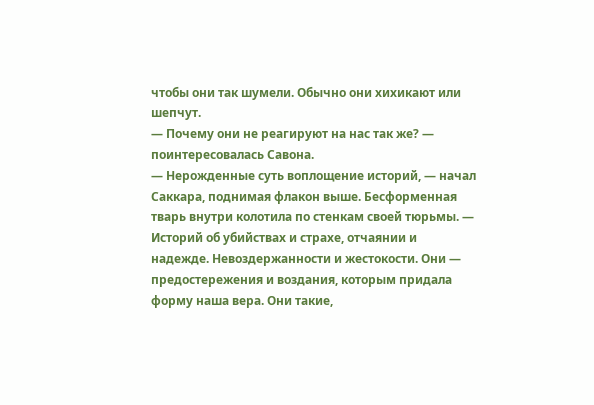чтобы они так шумели. Обычно они хихикают или шепчут.
— Почему они не реагируют на нас так же? — поинтересовалась Савона.
— Нерожденные суть воплощение историй, — начал Саккара, поднимая флакон выше. Бесформенная тварь внутри колотила по стенкам своей тюрьмы. — Историй об убийствах и страхе, отчаянии и надежде. Невоздержанности и жестокости. Они — предостережения и воздания, которым придала форму наша вера. Они такие,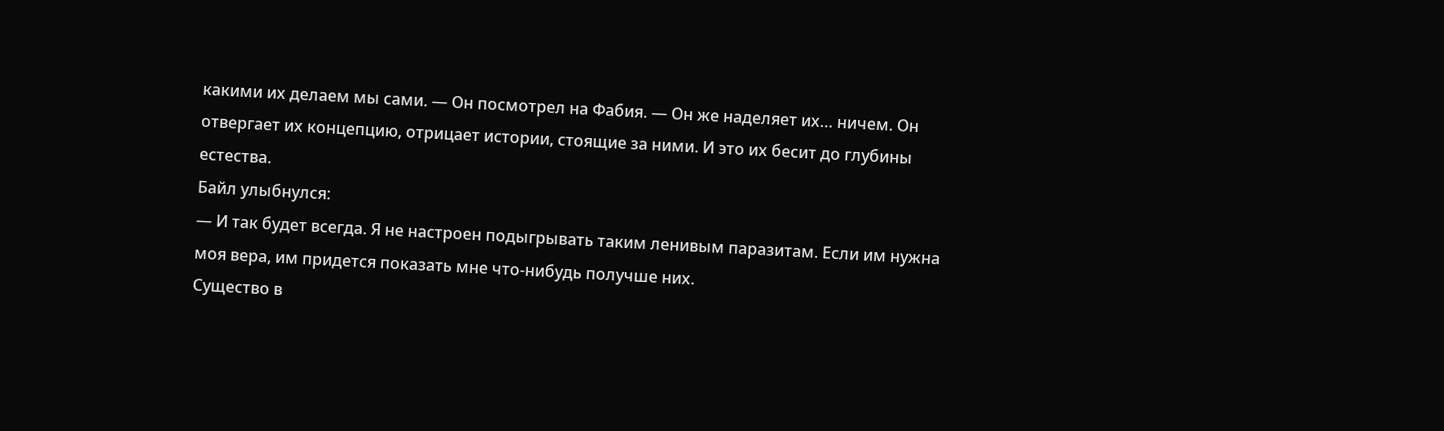какими их делаем мы сами. — Он посмотрел на Фабия. — Он же наделяет их… ничем. Он отвергает их концепцию, отрицает истории, стоящие за ними. И это их бесит до глубины естества.
Байл улыбнулся:
— И так будет всегда. Я не настроен подыгрывать таким ленивым паразитам. Если им нужна моя вера, им придется показать мне что-нибудь получше них.
Существо в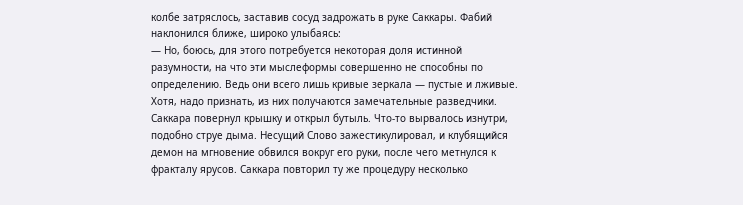колбе затряслось, заставив сосуд задрожать в руке Саккары. Фабий наклонился ближе, широко улыбаясь:
— Но, боюсь, для этого потребуется некоторая доля истинной разумности, на что эти мыслеформы совершенно не способны по определению. Ведь они всего лишь кривые зеркала — пустые и лживые. Хотя, надо признать, из них получаются замечательные разведчики.
Саккара повернул крышку и открыл бутыль. Что-то вырвалось изнутри, подобно струе дыма. Несущий Слово зажестикулировал, и клубящийся демон на мгновение обвился вокруг его руки, после чего метнулся к фракталу ярусов. Саккара повторил ту же процедуру несколько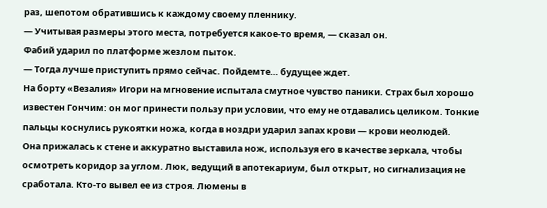раз, шепотом обратившись к каждому своему пленнику.
— Учитывая размеры этого места, потребуется какое-то время, — сказал он.
Фабий ударил по платформе жезлом пыток.
— Тогда лучше приступить прямо сейчас. Пойдемте… будущее ждет.
На борту «Везалия» Игори на мгновение испытала смутное чувство паники. Страх был хорошо известен Гончим: он мог принести пользу при условии, что ему не отдавались целиком. Тонкие пальцы коснулись рукоятки ножа, когда в ноздри ударил запах крови — крови неолюдей.
Она прижалась к стене и аккуратно выставила нож, используя его в качестве зеркала, чтобы осмотреть коридор за углом. Люк, ведущий в апотекариум, был открыт, но сигнализация не сработала. Кто-то вывел ее из строя. Люмены в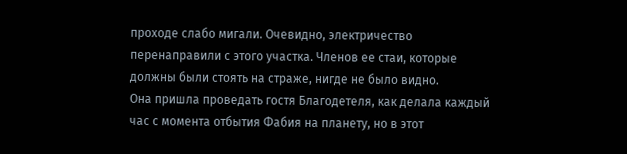проходе слабо мигали. Очевидно, электричество перенаправили с этого участка. Членов ее стаи, которые должны были стоять на страже, нигде не было видно.
Она пришла проведать гостя Благодетеля, как делала каждый час с момента отбытия Фабия на планету, но в этот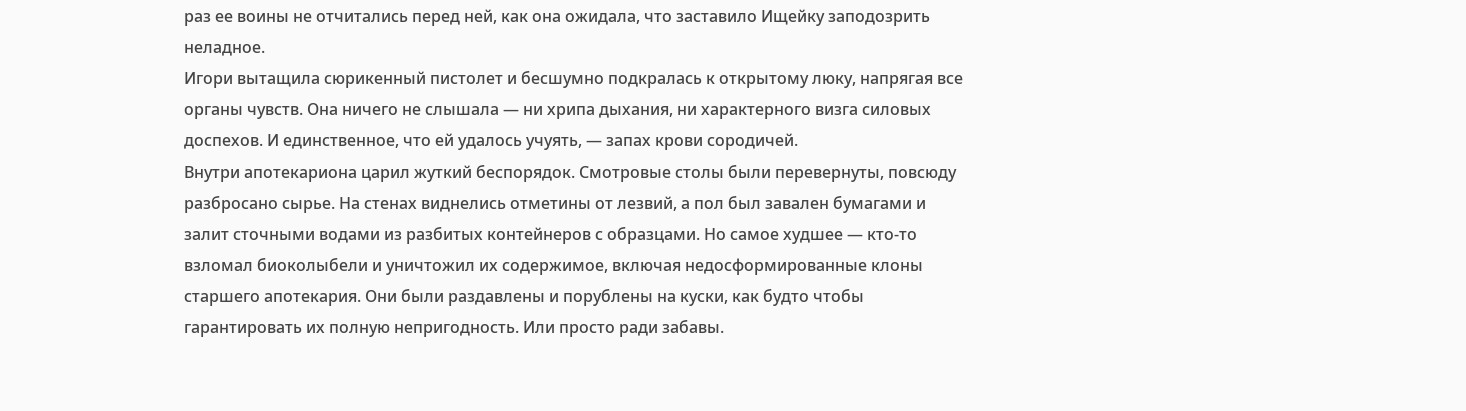раз ее воины не отчитались перед ней, как она ожидала, что заставило Ищейку заподозрить неладное.
Игори вытащила сюрикенный пистолет и бесшумно подкралась к открытому люку, напрягая все органы чувств. Она ничего не слышала — ни хрипа дыхания, ни характерного визга силовых доспехов. И единственное, что ей удалось учуять, — запах крови сородичей.
Внутри апотекариона царил жуткий беспорядок. Смотровые столы были перевернуты, повсюду разбросано сырье. На стенах виднелись отметины от лезвий, а пол был завален бумагами и залит сточными водами из разбитых контейнеров с образцами. Но самое худшее — кто-то взломал биоколыбели и уничтожил их содержимое, включая недосформированные клоны старшего апотекария. Они были раздавлены и порублены на куски, как будто чтобы гарантировать их полную непригодность. Или просто ради забавы.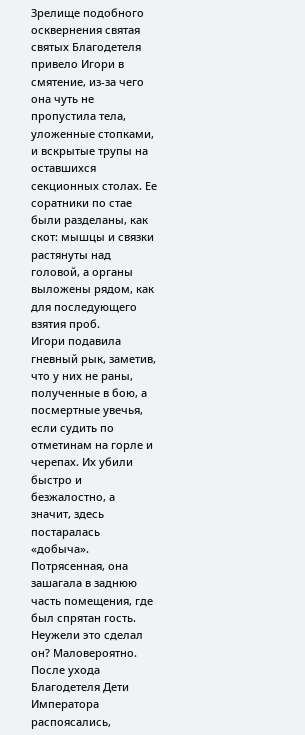Зрелище подобного осквернения святая святых Благодетеля привело Игори в смятение, из-за чего она чуть не пропустила тела, уложенные стопками, и вскрытые трупы на оставшихся секционных столах. Ее соратники по стае были разделаны, как скот: мышцы и связки растянуты над головой, а органы выложены рядом, как для последующего взятия проб.
Игори подавила гневный рык, заметив, что у них не раны, полученные в бою, а посмертные увечья, если судить по отметинам на горле и черепах. Их убили быстро и безжалостно, а значит, здесь постаралась «добыча».
Потрясенная, она зашагала в заднюю часть помещения, где был спрятан гость. Неужели это сделал он? Маловероятно. После ухода Благодетеля Дети Императора распоясались,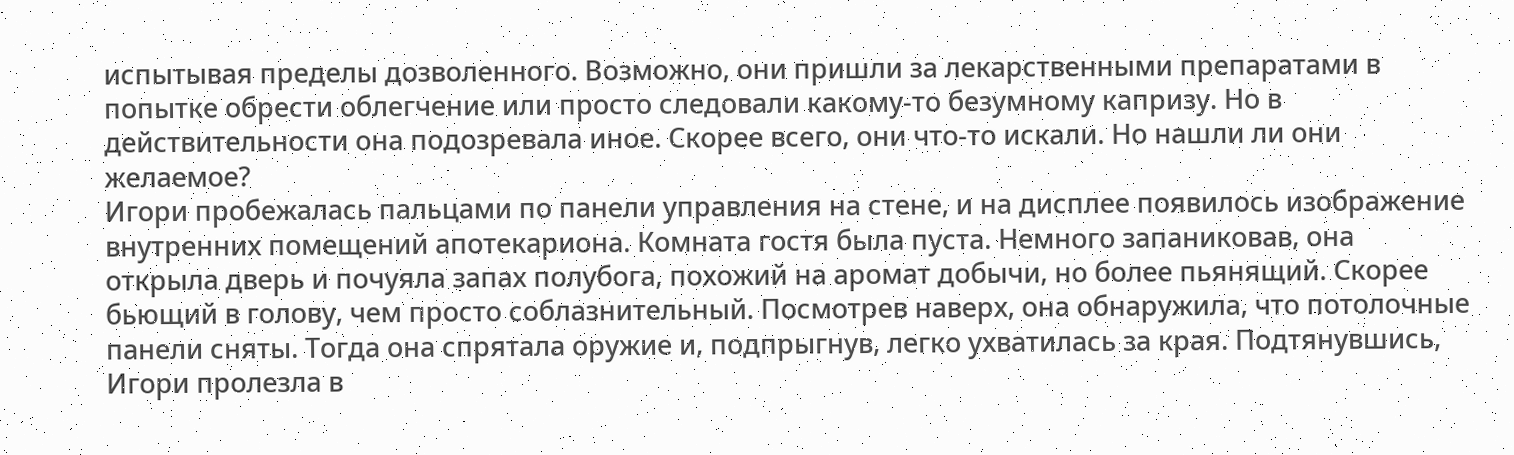испытывая пределы дозволенного. Возможно, они пришли за лекарственными препаратами в попытке обрести облегчение или просто следовали какому-то безумному капризу. Но в действительности она подозревала иное. Скорее всего, они что-то искали. Но нашли ли они желаемое?
Игори пробежалась пальцами по панели управления на стене, и на дисплее появилось изображение внутренних помещений апотекариона. Комната гостя была пуста. Немного запаниковав, она открыла дверь и почуяла запах полубога, похожий на аромат добычи, но более пьянящий. Скорее бьющий в голову, чем просто соблазнительный. Посмотрев наверх, она обнаружила, что потолочные панели сняты. Тогда она спрятала оружие и, подпрыгнув, легко ухватилась за края. Подтянувшись, Игори пролезла в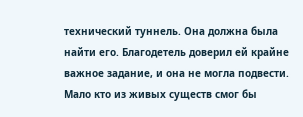технический туннель. Она должна была найти его. Благодетель доверил ей крайне важное задание, и она не могла подвести.
Мало кто из живых существ смог бы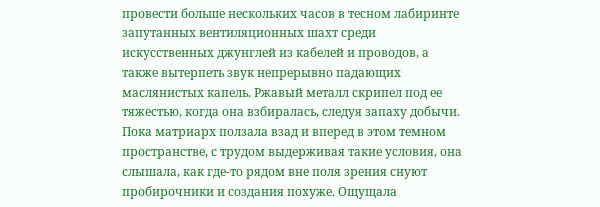провести больше нескольких часов в тесном лабиринте запутанных вентиляционных шахт среди искусственных джунглей из кабелей и проводов, а также вытерпеть звук непрерывно падающих маслянистых капель. Ржавый металл скрипел под ее тяжестью, когда она взбиралась, следуя запаху добычи.
Пока матриарх ползала взад и вперед в этом темном пространстве, с трудом выдерживая такие условия, она слышала, как где-то рядом вне поля зрения снуют пробирочники и создания похуже. Ощущала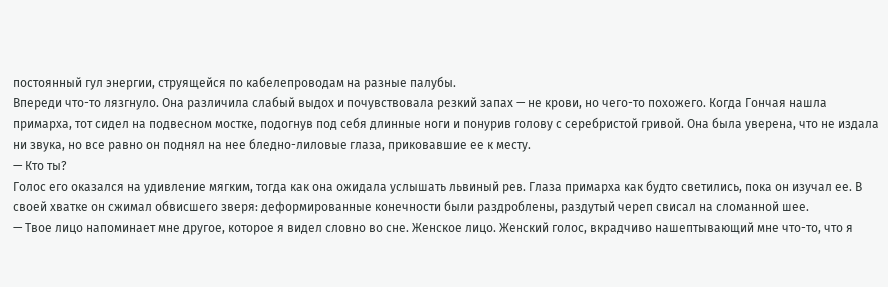постоянный гул энергии, струящейся по кабелепроводам на разные палубы.
Впереди что-то лязгнуло. Она различила слабый выдох и почувствовала резкий запах — не крови, но чего-то похожего. Когда Гончая нашла примарха, тот сидел на подвесном мостке, подогнув под себя длинные ноги и понурив голову с серебристой гривой. Она была уверена, что не издала ни звука, но все равно он поднял на нее бледно-лиловые глаза, приковавшие ее к месту.
— Кто ты?
Голос его оказался на удивление мягким, тогда как она ожидала услышать львиный рев. Глаза примарха как будто светились, пока он изучал ее. В своей хватке он сжимал обвисшего зверя: деформированные конечности были раздроблены, раздутый череп свисал на сломанной шее.
— Твое лицо напоминает мне другое, которое я видел словно во сне. Женское лицо. Женский голос, вкрадчиво нашептывающий мне что-то, что я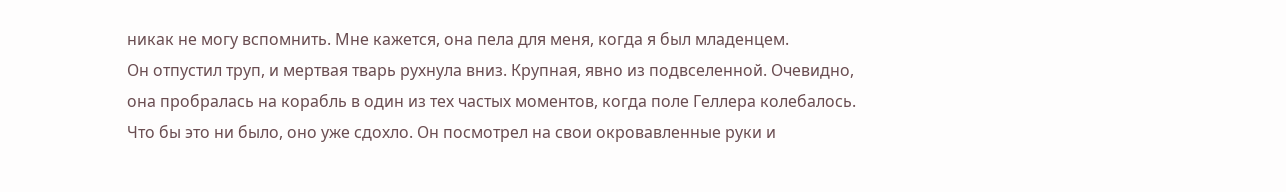никак не могу вспомнить. Мне кажется, она пела для меня, когда я был младенцем.
Он отпустил труп, и мертвая тварь рухнула вниз. Крупная, явно из подвселенной. Очевидно, она пробралась на корабль в один из тех частых моментов, когда поле Геллера колебалось. Что бы это ни было, оно уже сдохло. Он посмотрел на свои окровавленные руки и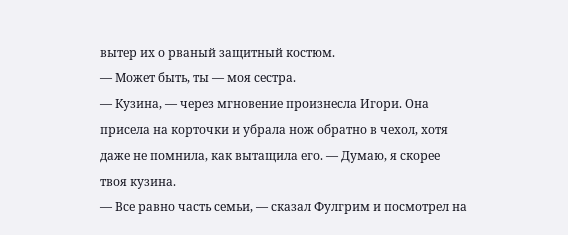вытер их о рваный защитный костюм.
— Может быть, ты — моя сестра.
— Кузина, — через мгновение произнесла Игори. Она присела на корточки и убрала нож обратно в чехол, хотя даже не помнила, как вытащила его. — Думаю, я скорее твоя кузина.
— Все равно часть семьи, — сказал Фулгрим и посмотрел на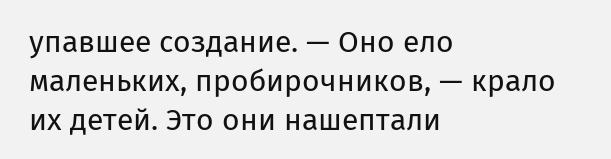упавшее создание. — Оно ело маленьких, пробирочников, — крало их детей. Это они нашептали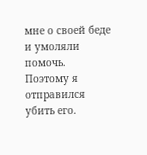мне о своей беде и умоляли помочь. Поэтому я отправился убить его.